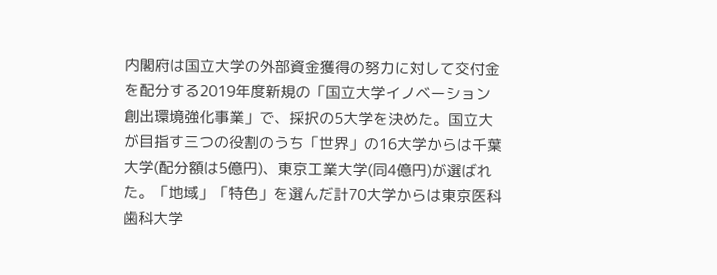内閣府は国立大学の外部資金獲得の努力に対して交付金を配分する2019年度新規の「国立大学イノベーション創出環境強化事業」で、採択の5大学を決めた。国立大が目指す三つの役割のうち「世界」の16大学からは千葉大学(配分額は5億円)、東京工業大学(同4億円)が選ばれた。「地域」「特色」を選んだ計70大学からは東京医科歯科大学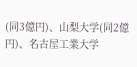(同3億円)、山梨大学(同2億円)、名古屋工業大学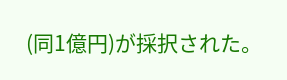(同1億円)が採択された。